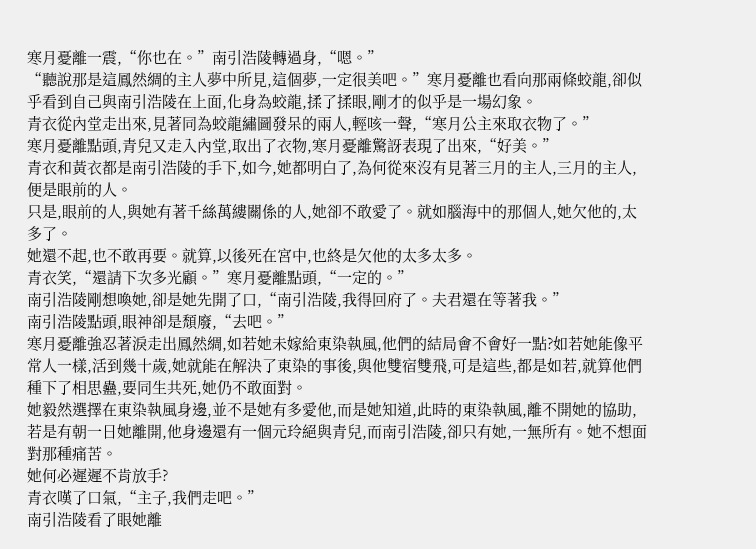寒月憂離一震,“你也在。”南引浩陵轉過身,“嗯。”
“聽說那是這鳳然綢的主人夢中所見,這個夢,一定很美吧。”寒月憂離也看向那兩條蛟龍,卻似乎看到自己與南引浩陵在上面,化身為蛟龍,揉了揉眼,剛才的似乎是一場幻象。
青衣從內堂走出來,見著同為蛟龍繡圖發呆的兩人,輕咳一聲,“寒月公主來取衣物了。”
寒月憂離點頭,青兒又走入內堂,取出了衣物,寒月憂離驚訝表現了出來,“好美。”
青衣和黃衣都是南引浩陵的手下,如今,她都明白了,為何從來沒有見著三月的主人,三月的主人,便是眼前的人。
只是,眼前的人,與她有著千絲萬縷關係的人,她卻不敢愛了。就如腦海中的那個人,她欠他的,太多了。
她還不起,也不敢再要。就算,以後死在宮中,也終是欠他的太多太多。
青衣笑,“還請下次多光顧。”寒月憂離點頭,“一定的。”
南引浩陵剛想喚她,卻是她先開了口,“南引浩陵,我得回府了。夫君還在等著我。”
南引浩陵點頭,眼神卻是頹廢,“去吧。”
寒月憂離強忍著淚走出鳳然綢,如若她未嫁給東染執風,他們的結局會不會好一點?如若她能像平常人一樣,活到幾十歲,她就能在解決了東染的事後,與他雙宿雙飛,可是這些,都是如若,就算他們種下了相思蠱,要同生共死,她仍不敢面對。
她毅然選擇在東染執風身邊,並不是她有多愛他,而是她知道,此時的東染執風,離不開她的協助,若是有朝一日她離開,他身邊還有一個元玲絕與青兒,而南引浩陵,卻只有她,一無所有。她不想面對那種痛苦。
她何必遲遲不肯放手?
青衣嘆了口氣,“主子,我們走吧。”
南引浩陵看了眼她離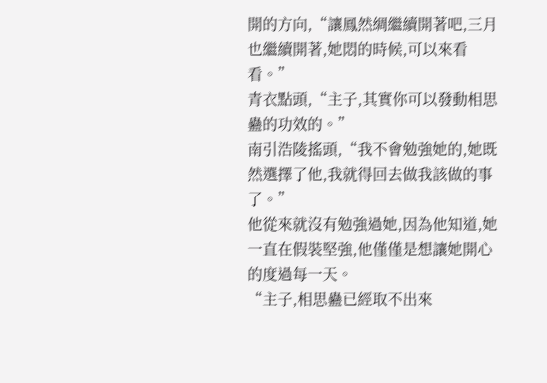開的方向,“讓鳳然綢繼續開著吧,三月也繼續開著,她悶的時候,可以來看看。”
青衣點頭,“主子,其實你可以發動相思蠱的功效的。”
南引浩陵搖頭,“我不會勉強她的,她既然選擇了他,我就得回去做我該做的事了。”
他從來就沒有勉強過她,因為他知道,她一直在假裝堅強,他僅僅是想讓她開心的度過每一天。
“主子,相思蠱已經取不出來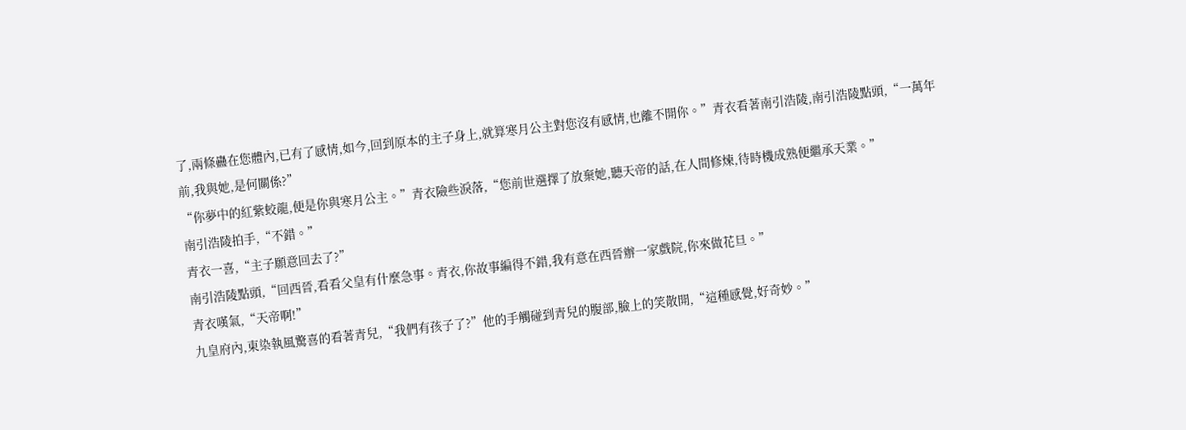了,兩條蠱在您體內,已有了感情,如今,回到原本的主子身上,就算寒月公主對您沒有感情,也離不開你。”青衣看著南引浩陵,南引浩陵點頭,“一萬年前,我與她,是何關係?”
“你夢中的紅紫蛟龍,便是你與寒月公主。”青衣險些淚落,“您前世選擇了放棄她,聽天帝的話,在人間修煉,待時機成熟便繼承天業。”
南引浩陵拍手,“不錯。”
青衣一喜,“主子願意回去了?”
南引浩陵點頭,“回西晉,看看父皇有什麼急事。青衣,你故事編得不錯,我有意在西晉辦一家戲院,你來做花旦。”
青衣嘆氣,“天帝啊!”
九皇府內,東染執風驚喜的看著青兒,“我們有孩子了?”他的手觸碰到青兒的腹部,臉上的笑散開,“這種感覺,好奇妙。”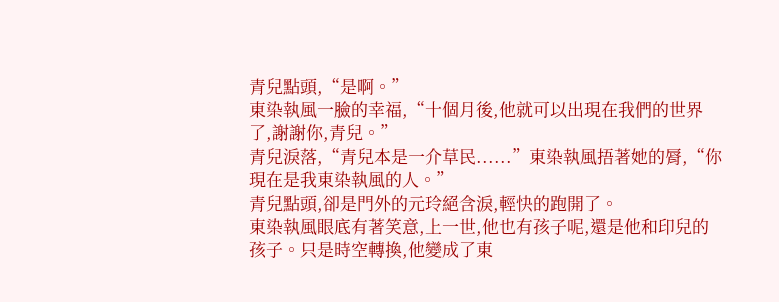青兒點頭,“是啊。”
東染執風一臉的幸福,“十個月後,他就可以出現在我們的世界了,謝謝你,青兒。”
青兒淚落,“青兒本是一介草民......”東染執風捂著她的脣,“你現在是我東染執風的人。”
青兒點頭,卻是門外的元玲絕含淚,輕快的跑開了。
東染執風眼底有著笑意,上一世,他也有孩子呢,還是他和印兒的孩子。只是時空轉換,他變成了東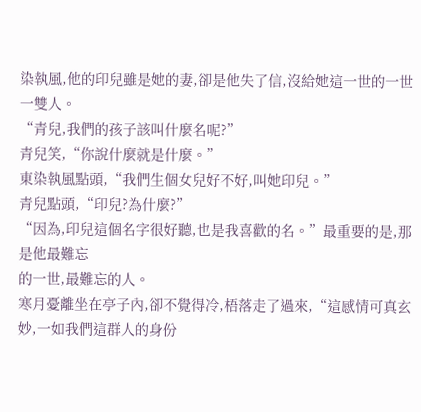染執風,他的印兒雖是她的妻,卻是他失了信,沒給她這一世的一世一雙人。
“青兒,我們的孩子該叫什麼名呢?”
青兒笑,“你說什麼就是什麼。”
東染執風點頭,“我們生個女兒好不好,叫她印兒。”
青兒點頭,“印兒?為什麼?”
“因為,印兒這個名字很好聽,也是我喜歡的名。”最重要的是,那是他最難忘
的一世,最難忘的人。
寒月憂離坐在亭子內,卻不覺得冷,梧落走了過來,“這感情可真玄妙,一如我們這群人的身份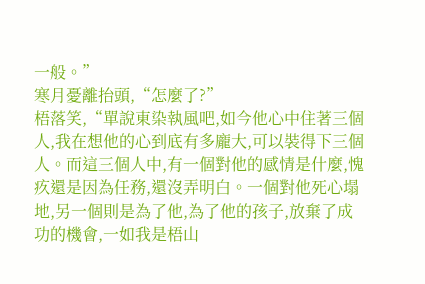一般。”
寒月憂離抬頭,“怎麼了?”
梧落笑,“單說東染執風吧,如今他心中住著三個人,我在想他的心到底有多龐大,可以裝得下三個人。而這三個人中,有一個對他的感情是什麼,愧疚還是因為任務,還沒弄明白。一個對他死心塌地,另一個則是為了他,為了他的孩子,放棄了成功的機會,一如我是梧山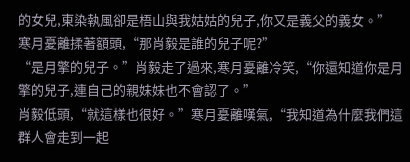的女兒,東染執風卻是梧山與我姑姑的兒子,你又是義父的義女。”
寒月憂離揉著額頭,“那肖毅是誰的兒子呢?”
“是月擎的兒子。”肖毅走了過來,寒月憂離冷笑,“你還知道你是月擎的兒子,連自己的親妹妹也不會認了。”
肖毅低頭,“就這樣也很好。”寒月憂離嘆氣,“我知道為什麼我們這群人會走到一起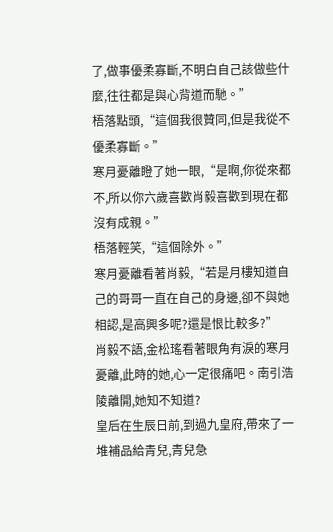了,做事優柔寡斷,不明白自己該做些什麼,往往都是與心背道而馳。”
梧落點頭,“這個我很贊同,但是我從不優柔寡斷。”
寒月憂離瞪了她一眼,“是啊,你從來都不,所以你六歲喜歡肖毅喜歡到現在都沒有成親。”
梧落輕笑,“這個除外。”
寒月憂離看著肖毅,“若是月樓知道自己的哥哥一直在自己的身邊,卻不與她相認,是高興多呢?還是恨比較多?”
肖毅不語,金松瑤看著眼角有淚的寒月憂離,此時的她,心一定很痛吧。南引浩陵離開,她知不知道?
皇后在生辰日前,到過九皇府,帶來了一堆補品給青兒,青兒急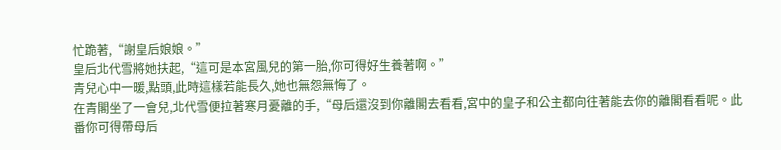忙跪著,“謝皇后娘娘。”
皇后北代雪將她扶起,“這可是本宮風兒的第一胎,你可得好生養著啊。”
青兒心中一暖,點頭,此時這樣若能長久,她也無怨無悔了。
在青閣坐了一會兒,北代雪便拉著寒月憂離的手,“母后還沒到你離閣去看看,宮中的皇子和公主都向往著能去你的離閣看看呢。此番你可得帶母后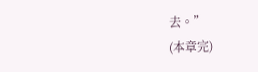去。”
(本章完)